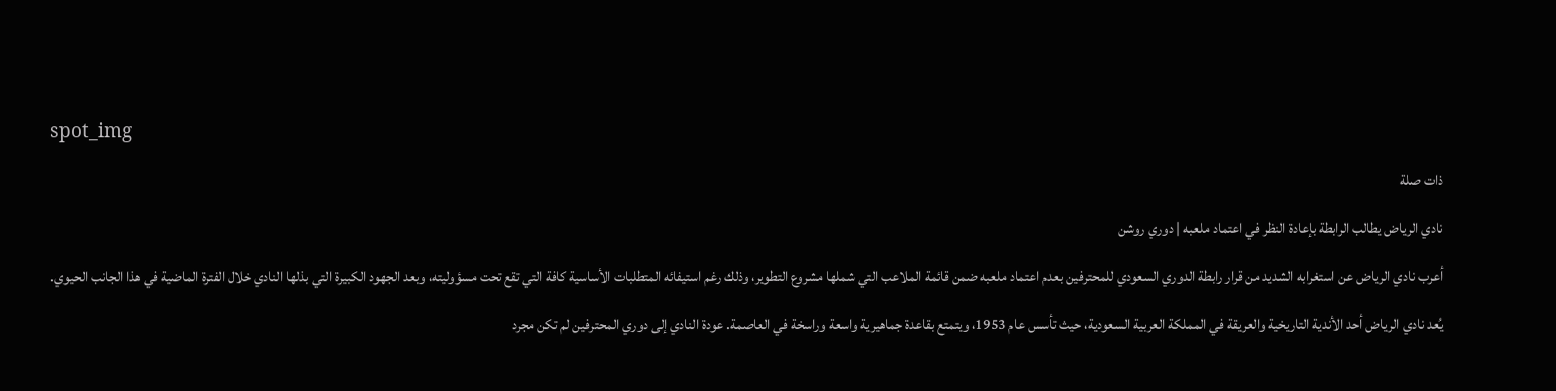spot_img

ذات صلة

نادي الرياض يطالب الرابطة بإعادة النظر في اعتماد ملعبه | دوري روشن

أعرب نادي الرياض عن استغرابه الشديد من قرار رابطة الدوري السعودي للمحترفين بعدم اعتماد ملعبه ضمن قائمة الملاعب التي شملها مشروع التطوير، وذلك رغم استيفائه المتطلبات الأساسية كافة التي تقع تحت مسؤوليته، وبعد الجهود الكبيرة التي بذلها النادي خلال الفترة الماضية في هذا الجانب الحيوي.

يُعد نادي الرياض أحد الأندية التاريخية والعريقة في المملكة العربية السعودية، حيث تأسس عام 1953، ويتمتع بقاعدة جماهيرية واسعة وراسخة في العاصمة. عودة النادي إلى دوري المحترفين لم تكن مجرد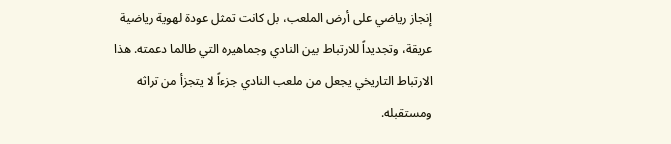إنجاز رياضي على أرض الملعب، بل كانت تمثل عودة لهوية رياضية عريقة، وتجديداً للارتباط بين النادي وجماهيره التي طالما دعمته. هذا الارتباط التاريخي يجعل من ملعب النادي جزءاً لا يتجزأ من تراثه ومستقبله.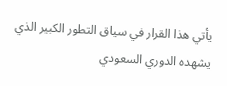يأتي هذا القرار في سياق التطور الكبير الذي يشهده الدوري السعودي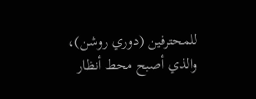للمحترفين (دوري روشن)، والذي أصبح محط أنظار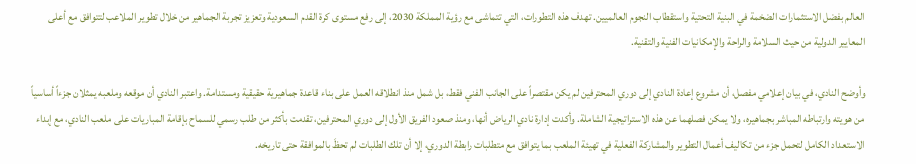العالم بفضل الاستثمارات الضخمة في البنية التحتية واستقطاب النجوم العالميين. تهدف هذه التطورات، التي تتماشى مع رؤية المملكة 2030، إلى رفع مستوى كرة القدم السعودية وتعزيز تجربة الجماهير من خلال تطوير الملاعب لتتوافق مع أعلى المعايير الدولية من حيث السلامة والراحة والإمكانيات الفنية والتقنية.

وأوضح النادي، في بيان إعلامي مفصل، أن مشروع إعادة النادي إلى دوري المحترفين لم يكن مقتصراً على الجانب الفني فقط، بل شمل منذ انطلاقه العمل على بناء قاعدة جماهيرية حقيقية ومستدامة. واعتبر النادي أن موقعه وملعبه يمثلان جزءاً أساسياً من هويته وارتباطه المباشر بجماهيره، ولا يمكن فصلهما عن هذه الاستراتيجية الشاملة. وأكدت إدارة نادي الرياض أنها، ومنذ صعود الفريق الأول إلى دوري المحترفين، تقدمت بأكثر من طلب رسمي للسماح بإقامة المباريات على ملعب النادي، مع إبداء الاستعداد الكامل لتحمل جزء من تكاليف أعمال التطوير والمشاركة الفعلية في تهيئة الملعب بما يتوافق مع متطلبات رابطة الدوري، إلا أن تلك الطلبات لم تحظَ بالموافقة حتى تاريخه.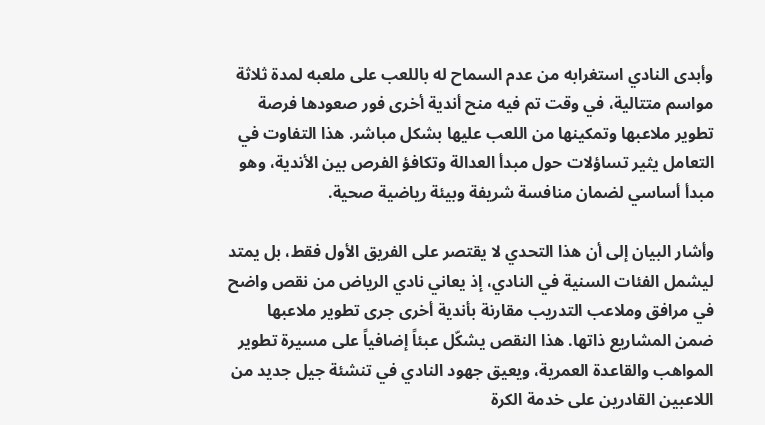وأبدى النادي استغرابه من عدم السماح له باللعب على ملعبه لمدة ثلاثة مواسم متتالية، في وقت تم فيه منح أندية أخرى فور صعودها فرصة تطوير ملاعبها وتمكينها من اللعب عليها بشكل مباشر. هذا التفاوت في التعامل يثير تساؤلات حول مبدأ العدالة وتكافؤ الفرص بين الأندية، وهو مبدأ أساسي لضمان منافسة شريفة وبيئة رياضية صحية.

وأشار البيان إلى أن هذا التحدي لا يقتصر على الفريق الأول فقط، بل يمتد ليشمل الفئات السنية في النادي، إذ يعاني نادي الرياض من نقص واضح في مرافق وملاعب التدريب مقارنة بأندية أخرى جرى تطوير ملاعبها ضمن المشاريع ذاتها. هذا النقص يشكّل عبئاً إضافياً على مسيرة تطوير المواهب والقاعدة العمرية، ويعيق جهود النادي في تنشئة جيل جديد من اللاعبين القادرين على خدمة الكرة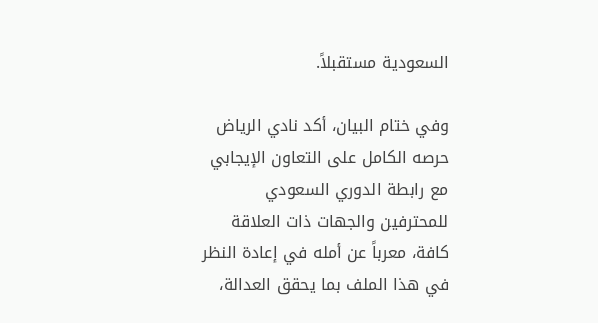السعودية مستقبلاً.

وفي ختام البيان، أكد نادي الرياض حرصه الكامل على التعاون الإيجابي مع رابطة الدوري السعودي للمحترفين والجهات ذات العلاقة كافة، معرباً عن أمله في إعادة النظر في هذا الملف بما يحقق العدالة،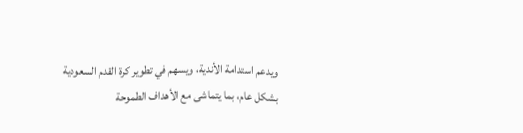ويدعم استدامة الأندية، ويسهم في تطوير كرة القدم السعودية بشكل عام، بما يتماشى مع الأهداف الطموحة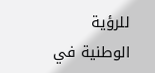للرؤية الوطنية في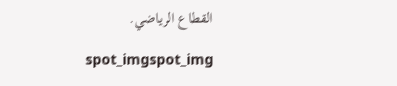القطاع الرياضي.

spot_imgspot_img